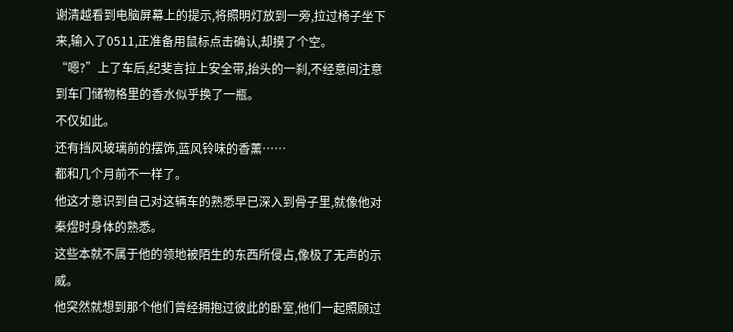谢清越看到电脑屏幕上的提示,将照明灯放到一旁,拉过椅子坐下来,输入了0511,正准备用鼠标点击确认,却摸了个空。
“嗯?”上了车后,纪斐言拉上安全带,抬头的一刹,不经意间注意到车门储物格里的香水似乎换了一瓶。
不仅如此。
还有挡风玻璃前的摆饰,蓝风铃味的香薰……
都和几个月前不一样了。
他这才意识到自己对这辆车的熟悉早已深入到骨子里,就像他对秦煜时身体的熟悉。
这些本就不属于他的领地被陌生的东西所侵占,像极了无声的示威。
他突然就想到那个他们曾经拥抱过彼此的卧室,他们一起照顾过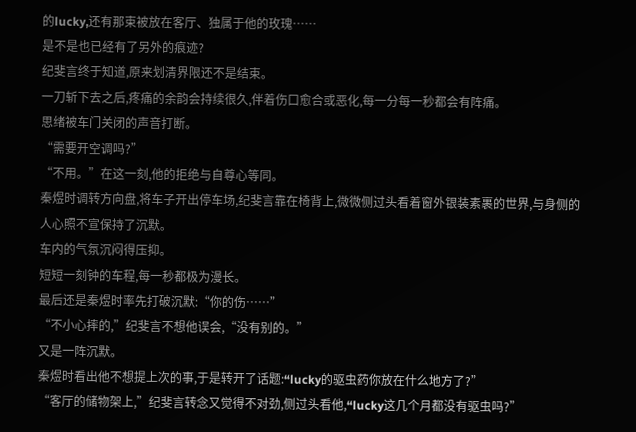的lucky,还有那束被放在客厅、独属于他的玫瑰……
是不是也已经有了另外的痕迹?
纪斐言终于知道,原来划清界限还不是结束。
一刀斩下去之后,疼痛的余韵会持续很久,伴着伤口愈合或恶化,每一分每一秒都会有阵痛。
思绪被车门关闭的声音打断。
“需要开空调吗?”
“不用。”在这一刻,他的拒绝与自尊心等同。
秦煜时调转方向盘,将车子开出停车场,纪斐言靠在椅背上,微微侧过头看着窗外银装素裹的世界,与身侧的人心照不宣保持了沉默。
车内的气氛沉闷得压抑。
短短一刻钟的车程,每一秒都极为漫长。
最后还是秦煜时率先打破沉默:“你的伤……”
“不小心摔的,”纪斐言不想他误会,“没有别的。”
又是一阵沉默。
秦煜时看出他不想提上次的事,于是转开了话题:“lucky的驱虫药你放在什么地方了?”
“客厅的储物架上,”纪斐言转念又觉得不对劲,侧过头看他,“lucky这几个月都没有驱虫吗?”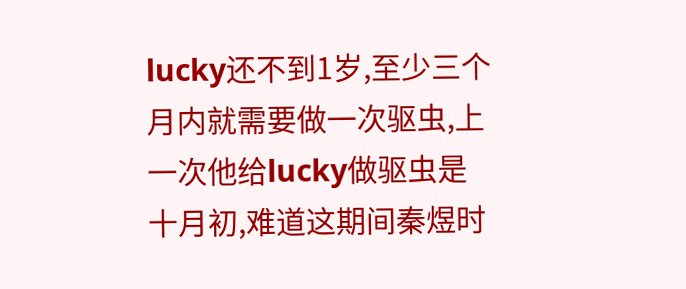lucky还不到1岁,至少三个月内就需要做一次驱虫,上一次他给lucky做驱虫是十月初,难道这期间秦煜时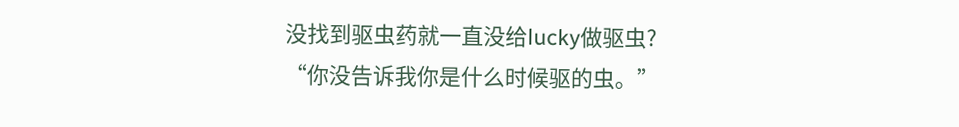没找到驱虫药就一直没给lucky做驱虫?
“你没告诉我你是什么时候驱的虫。”